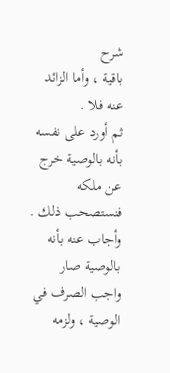شرح
باقية ، وأما الزائد عنه فلا .
ثم أورد على نفسه بأنه بالوصية خرج عن ملكه فنستصحب ذلك .
وأجاب عنه بأنه بالوصية صار واجب الصرف في الوصية ، ولزمه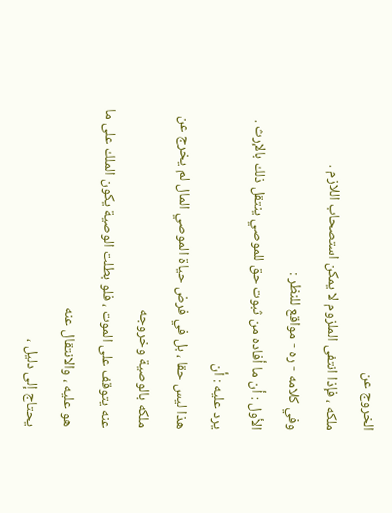الخروج عن
ملكه ، فإذا انتفى الملزوم لا يمكن استصحاب اللازم .
وفي كلامه - ره - مواقع للنظر :
الأول : أن ما أفاده من ثبوت حق للموصي ينتقل ذلك بالإرث . يرد عليه : أن
هذا ليس حقا ، بل في فرض حياة الموصي المال لم يخرج عن ملكه بالوصية وخروجه
عنه يتوقف على الموت ، فلو بطلت الوصية يكون الملك على ما هو عليه ، والانتقال عنه
يحتاج إلى دليل ،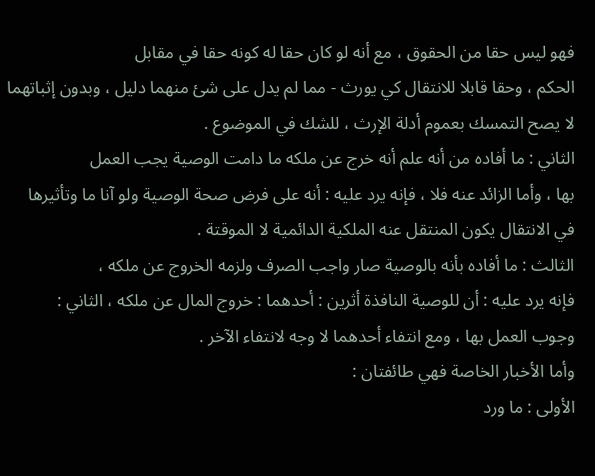فهو ليس حقا من الحقوق ، مع أنه لو كان حقا له كونه حقا في مقابل
الحكم ، وحقا قابلا للانتقال كي يورث - مما لم يدل على شئ منهما دليل ، وبدون إثباتهما
لا يصح التمسك بعموم أدلة الإرث ، للشك في الموضوع .
الثاني : ما أفاده من أنه علم أنه خرج عن ملكه ما دامت الوصية يجب العمل
بها ، وأما الزائد عنه فلا ، فإنه يرد عليه : أنه على فرض صحة الوصية ولو آنا ما وتأثيرها
في الانتقال يكون المنتقل عنه الملكية الدائمية لا الموقتة .
الثالث : ما أفاده بأنه بالوصية صار واجب الصرف ولزمه الخروج عن ملكه ،
فإنه يرد عليه : أن للوصية النافذة أثرين : أحدهما : خروج المال عن ملكه ، الثاني :
وجوب العمل بها ، ومع انتفاء أحدهما لا وجه لانتفاء الآخر .
وأما الأخبار الخاصة فهي طائفتان :
الأولى : ما ورد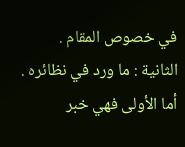في خصوص المقام .
الثانية : ما ورد في نظائره .
أما الأولى فهي خبر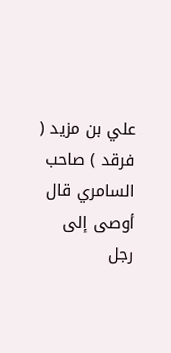علي بن مزيد ( فرقد ) صاحب السامري قال أوصى إلى
رجل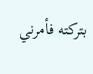بتركته فأمرني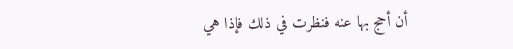أن أحج بها عنه فنظرت في ذلك فإذا هي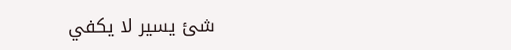شئ يسير لا يكفي